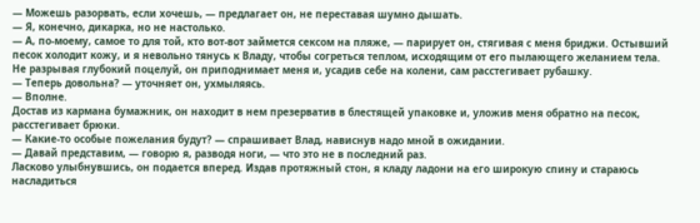— Можешь разорвать, если хочешь, — предлагает он, не переставая шумно дышать.
— Я, конечно, дикарка, но не настолько.
— А, по-моему, самое то для той, кто вот-вот займется сексом на пляже, — парирует он, стягивая с меня бриджи. Остывший песок холодит кожу, и я невольно тянусь к Владу, чтобы согреться теплом, исходящим от его пылающего желанием тела.
Не разрывая глубокий поцелуй, он приподнимает меня и, усадив себе на колени, сам расстегивает рубашку.
— Теперь довольна? — уточняет он, ухмыляясь.
— Вполне.
Достав из кармана бумажник, он находит в нем презерватив в блестящей упаковке и, уложив меня обратно на песок, расстегивает брюки.
— Какие-то особые пожелания будут? — спрашивает Влад, нависнув надо мной в ожидании.
— Давай представим, — говорю я, разводя ноги, — что это не в последний раз.
Ласково улыбнувшись, он подается вперед. Издав протяжный стон, я кладу ладони на его широкую спину и стараюсь насладиться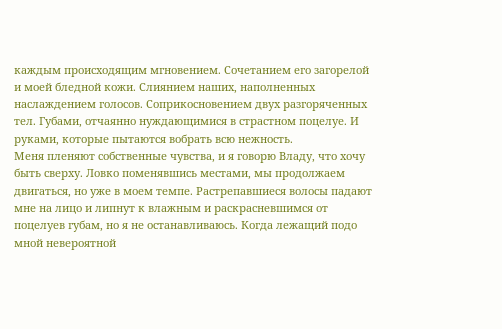каждым происходящим мгновением. Сочетанием его загорелой и моей бледной кожи. Слиянием наших, наполненных наслаждением голосов. Соприкосновением двух разгоряченных тел. Губами, отчаянно нуждающимися в страстном поцелуе. И руками, которые пытаются вобрать всю нежность.
Меня пленяют собственные чувства, и я говорю Владу, что хочу быть сверху. Ловко поменявшись местами, мы продолжаем двигаться, но уже в моем темпе. Растрепавшиеся волосы падают мне на лицо и липнут к влажным и раскрасневшимся от поцелуев губам, но я не останавливаюсь. Когда лежащий подо мной невероятной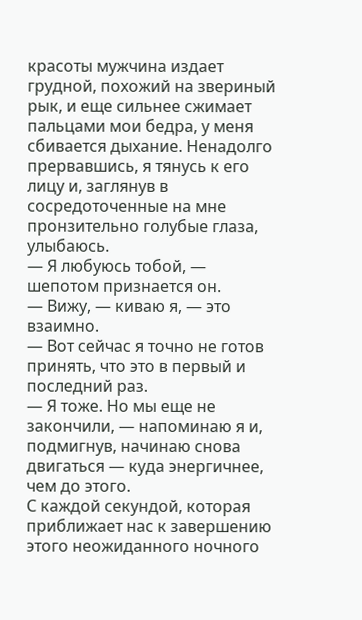красоты мужчина издает грудной, похожий на звериный рык, и еще сильнее сжимает пальцами мои бедра, у меня сбивается дыхание. Ненадолго прервавшись, я тянусь к его лицу и, заглянув в сосредоточенные на мне пронзительно голубые глаза, улыбаюсь.
— Я любуюсь тобой, — шепотом признается он.
— Вижу, — киваю я, — это взаимно.
— Вот сейчас я точно не готов принять, что это в первый и последний раз.
— Я тоже. Но мы еще не закончили, — напоминаю я и, подмигнув, начинаю снова двигаться — куда энергичнее, чем до этого.
С каждой секундой, которая приближает нас к завершению этого неожиданного ночного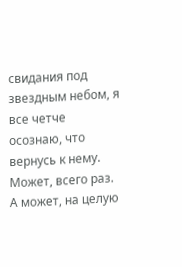свидания под звездным небом, я все четче осознаю, что вернусь к нему. Может, всего раз. А может, на целую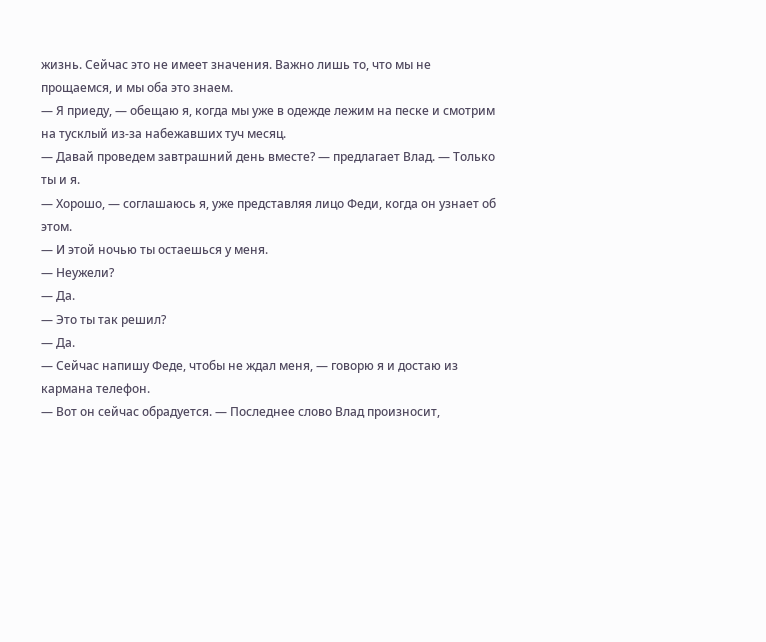жизнь. Сейчас это не имеет значения. Важно лишь то, что мы не прощаемся, и мы оба это знаем.
— Я приеду, — обещаю я, когда мы уже в одежде лежим на песке и смотрим на тусклый из-за набежавших туч месяц.
— Давай проведем завтрашний день вместе? — предлагает Влад. — Только ты и я.
— Хорошо, — соглашаюсь я, уже представляя лицо Феди, когда он узнает об этом.
— И этой ночью ты остаешься у меня.
— Неужели?
— Да.
— Это ты так решил?
— Да.
— Сейчас напишу Феде, чтобы не ждал меня, — говорю я и достаю из кармана телефон.
— Вот он сейчас обрадуется. — Последнее слово Влад произносит,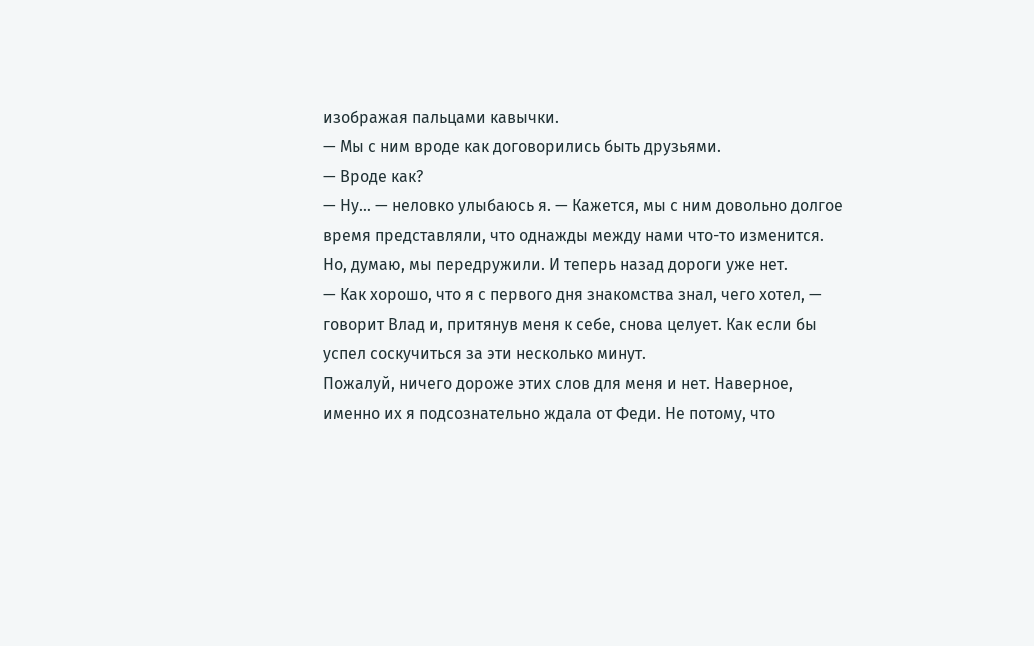изображая пальцами кавычки.
— Мы с ним вроде как договорились быть друзьями.
— Вроде как?
— Ну… — неловко улыбаюсь я. — Кажется, мы с ним довольно долгое время представляли, что однажды между нами что-то изменится. Но, думаю, мы передружили. И теперь назад дороги уже нет.
— Как хорошо, что я с первого дня знакомства знал, чего хотел, — говорит Влад и, притянув меня к себе, снова целует. Как если бы успел соскучиться за эти несколько минут.
Пожалуй, ничего дороже этих слов для меня и нет. Наверное, именно их я подсознательно ждала от Феди. Не потому, что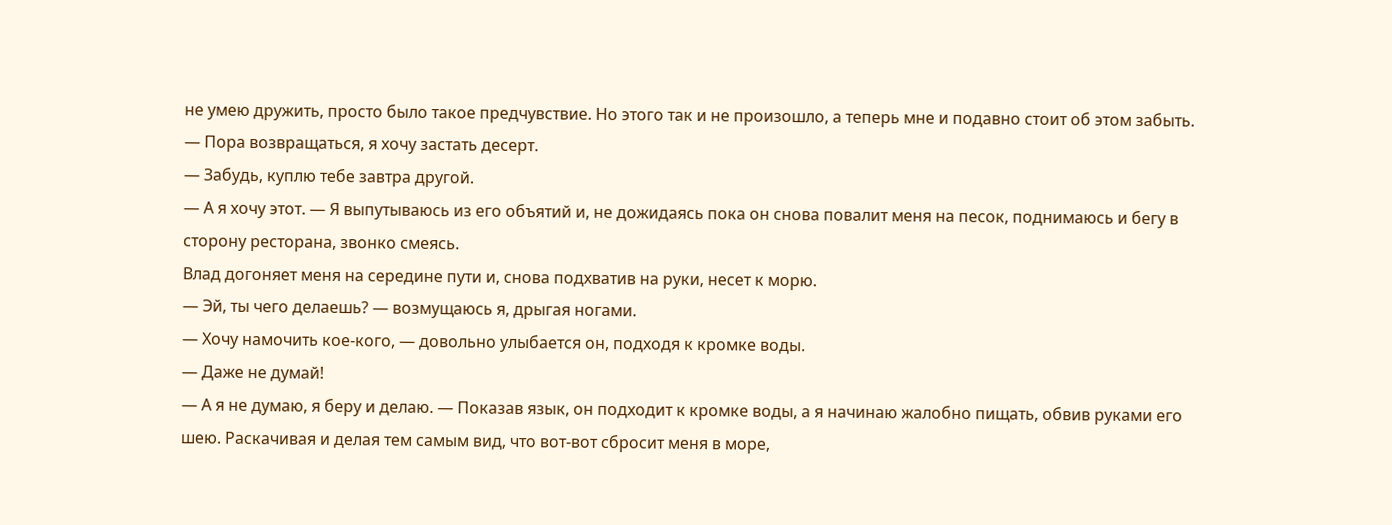не умею дружить, просто было такое предчувствие. Но этого так и не произошло, а теперь мне и подавно стоит об этом забыть.
— Пора возвращаться, я хочу застать десерт.
— Забудь, куплю тебе завтра другой.
— А я хочу этот. — Я выпутываюсь из его объятий и, не дожидаясь пока он снова повалит меня на песок, поднимаюсь и бегу в сторону ресторана, звонко смеясь.
Влад догоняет меня на середине пути и, снова подхватив на руки, несет к морю.
— Эй, ты чего делаешь? — возмущаюсь я, дрыгая ногами.
— Хочу намочить кое-кого, — довольно улыбается он, подходя к кромке воды.
— Даже не думай!
— А я не думаю, я беру и делаю. — Показав язык, он подходит к кромке воды, а я начинаю жалобно пищать, обвив руками его шею. Раскачивая и делая тем самым вид, что вот-вот сбросит меня в море,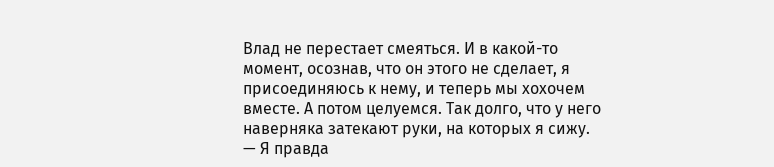Влад не перестает смеяться. И в какой-то момент, осознав, что он этого не сделает, я присоединяюсь к нему, и теперь мы хохочем вместе. А потом целуемся. Так долго, что у него наверняка затекают руки, на которых я сижу.
— Я правда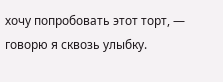хочу попробовать этот торт, — говорю я сквозь улыбку.